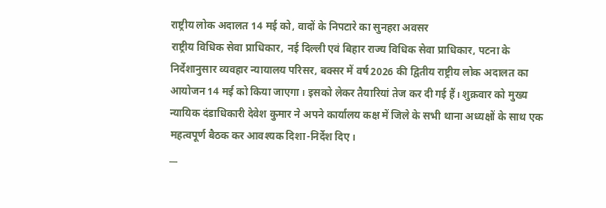राष्ट्रीय लोक अदालत 14 मई को, वादों के निपटारे का सुनहरा अवसर
राष्ट्रीय विधिक सेवा प्राधिकार, नई दिल्ली एवं बिहार राज्य विधिक सेवा प्राधिकार, पटना के निर्देशानुसार व्यवहार न्यायालय परिसर, बक्सर में वर्ष 2026 की द्वितीय राष्ट्रीय लोक अदालत का आयोजन 14 मई को किया जाएगा। इसको लेकर तैयारियां तेज कर दी गई हैं। शुक्रवार को मुख्य न्यायिक दंडाधिकारी देवेश कुमार ने अपने कार्यालय कक्ष में जिले के सभी थाना अध्यक्षों के साथ एक महत्वपूर्ण बैठक कर आवश्यक दिशा-निर्देश दिए।
__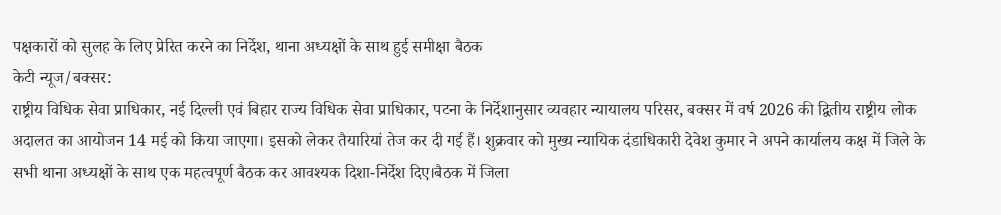पक्षकारों को सुलह के लिए प्रेरित करने का निर्देश, थाना अध्यक्षों के साथ हुई समीक्षा बैठक
केटी न्यूज/बक्सर:
राष्ट्रीय विधिक सेवा प्राधिकार, नई दिल्ली एवं बिहार राज्य विधिक सेवा प्राधिकार, पटना के निर्देशानुसार व्यवहार न्यायालय परिसर, बक्सर में वर्ष 2026 की द्वितीय राष्ट्रीय लोक अदालत का आयोजन 14 मई को किया जाएगा। इसको लेकर तैयारियां तेज कर दी गई हैं। शुक्रवार को मुख्य न्यायिक दंडाधिकारी देवेश कुमार ने अपने कार्यालय कक्ष में जिले के सभी थाना अध्यक्षों के साथ एक महत्वपूर्ण बैठक कर आवश्यक दिशा-निर्देश दिए।बैठक में जिला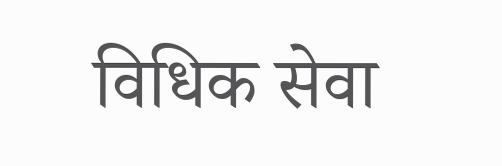विधिक सेवा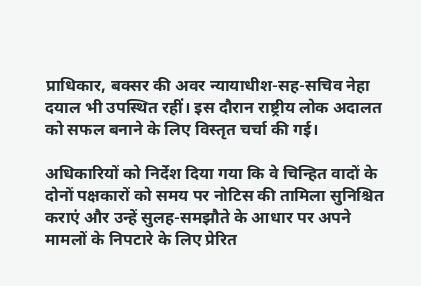प्राधिकार, बक्सर की अवर न्यायाधीश-सह-सचिव नेहा दयाल भी उपस्थित रहीं। इस दौरान राष्ट्रीय लोक अदालत को सफल बनाने के लिए विस्तृत चर्चा की गई।

अधिकारियों को निर्देश दिया गया कि वे चिन्हित वादों के दोनों पक्षकारों को समय पर नोटिस की तामिला सुनिश्चित कराएं और उन्हें सुलह-समझौते के आधार पर अपने मामलों के निपटारे के लिए प्रेरित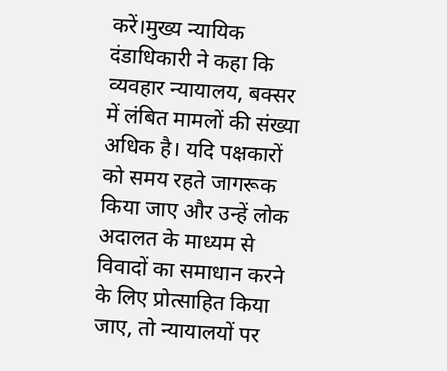करें।मुख्य न्यायिक दंडाधिकारी ने कहा कि व्यवहार न्यायालय, बक्सर में लंबित मामलों की संख्या अधिक है। यदि पक्षकारों को समय रहते जागरूक किया जाए और उन्हें लोक अदालत के माध्यम से विवादों का समाधान करने के लिए प्रोत्साहित किया जाए, तो न्यायालयों पर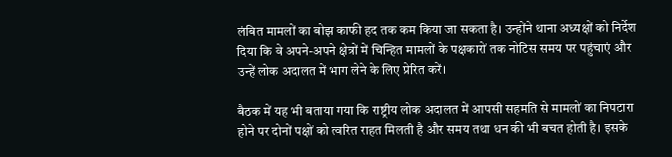लंबित मामलों का बोझ काफी हद तक कम किया जा सकता है। उन्होंने थाना अध्यक्षों को निर्देश दिया कि वे अपने-अपने क्षेत्रों में चिन्हित मामलों के पक्षकारों तक नोटिस समय पर पहुंचाएं और उन्हें लोक अदालत में भाग लेने के लिए प्रेरित करें।

बैठक में यह भी बताया गया कि राष्ट्रीय लोक अदालत में आपसी सहमति से मामलों का निपटारा होने पर दोनों पक्षों को त्वरित राहत मिलती है और समय तथा धन की भी बचत होती है। इसके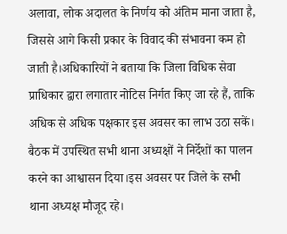अलावा, लोक अदालत के निर्णय को अंतिम माना जाता है, जिससे आगे किसी प्रकार के विवाद की संभावना कम हो जाती है।अधिकारियों ने बताया कि जिला विधिक सेवा प्राधिकार द्वारा लगातार नोटिस निर्गत किए जा रहे हैं, ताकि अधिक से अधिक पक्षकार इस अवसर का लाभ उठा सकें। बैठक में उपस्थित सभी थाना अध्यक्षों ने निर्देशों का पालन करने का आश्वासन दिया।इस अवसर पर जिले के सभी थाना अध्यक्ष मौजूद रहे।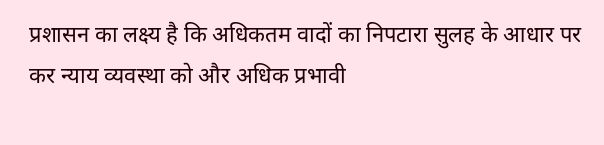प्रशासन का लक्ष्य है कि अधिकतम वादों का निपटारा सुलह के आधार पर कर न्याय व्यवस्था को और अधिक प्रभावी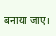बनाया जाए।